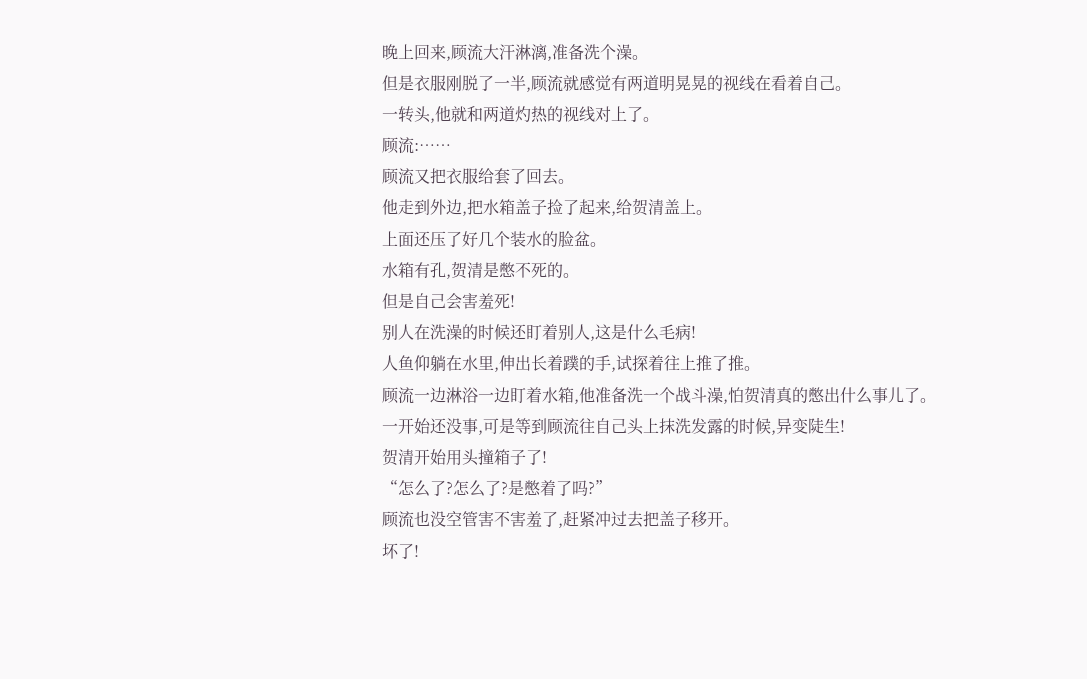晚上回来,顾流大汗淋漓,准备洗个澡。
但是衣服刚脱了一半,顾流就感觉有两道明晃晃的视线在看着自己。
一转头,他就和两道灼热的视线对上了。
顾流:……
顾流又把衣服给套了回去。
他走到外边,把水箱盖子捡了起来,给贺清盖上。
上面还压了好几个装水的脸盆。
水箱有孔,贺清是憋不死的。
但是自己会害羞死!
别人在洗澡的时候还盯着别人,这是什么毛病!
人鱼仰躺在水里,伸出长着蹼的手,试探着往上推了推。
顾流一边淋浴一边盯着水箱,他准备洗一个战斗澡,怕贺清真的憋出什么事儿了。
一开始还没事,可是等到顾流往自己头上抹洗发露的时候,异变陡生!
贺清开始用头撞箱子了!
“怎么了?怎么了?是憋着了吗?”
顾流也没空管害不害羞了,赶紧冲过去把盖子移开。
坏了!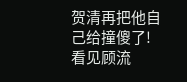贺清再把他自己给撞傻了!
看见顾流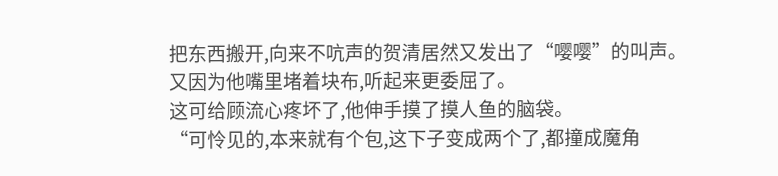把东西搬开,向来不吭声的贺清居然又发出了“嘤嘤”的叫声。
又因为他嘴里堵着块布,听起来更委屈了。
这可给顾流心疼坏了,他伸手摸了摸人鱼的脑袋。
“可怜见的,本来就有个包,这下子变成两个了,都撞成魔角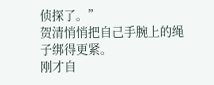侦探了。”
贺清悄悄把自己手腕上的绳子绑得更紧。
刚才自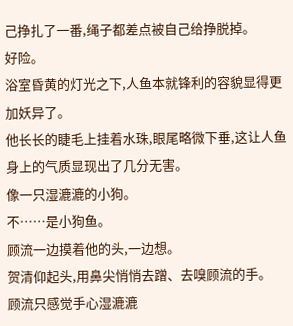己挣扎了一番,绳子都差点被自己给挣脱掉。
好险。
浴室昏黄的灯光之下,人鱼本就锋利的容貌显得更加妖异了。
他长长的睫毛上挂着水珠,眼尾略微下垂,这让人鱼身上的气质显现出了几分无害。
像一只湿漉漉的小狗。
不……是小狗鱼。
顾流一边摸着他的头,一边想。
贺清仰起头,用鼻尖悄悄去蹭、去嗅顾流的手。
顾流只感觉手心湿漉漉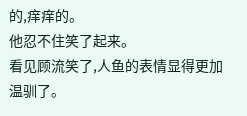的,痒痒的。
他忍不住笑了起来。
看见顾流笑了,人鱼的表情显得更加温驯了。